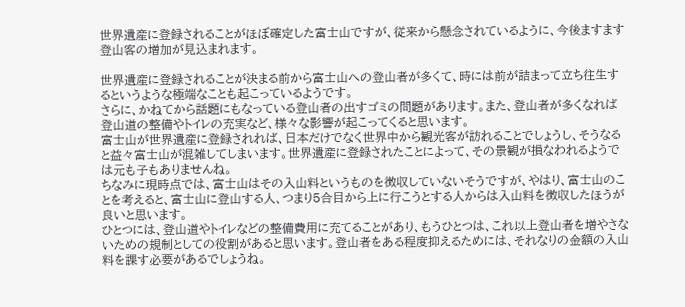世界遺産に登録されることがほぼ確定した富士山ですが、従来から懸念されているように、今後ますます登山客の増加が見込まれます。

世界遺産に登録されることが決まる前から富士山への登山者が多くて、時には前が詰まって立ち往生するというような極端なことも起こっているようです。
さらに、かねてから話題にもなっている登山者の出すゴミの問題があります。また、登山者が多くなれば登山道の整備やトイレの充実など、様々な影響が起こってくると思います。
富士山が世界遺産に登録されれば、日本だけでなく世界中から観光客が訪れることでしょうし、そうなると益々富士山が混雑してしまいます。世界遺産に登録されたことによって、その景観が損なわれるようでは元も子もありませんね。
ちなみに現時点では、富士山はその入山料というものを徴収していないそうですが、やはり、富士山のことを考えると、富士山に登山する人、つまり5合目から上に行こうとする人からは入山料を徴収したほうが良いと思います。
ひとつには、登山道やトイレなどの整備費用に充てることがあり、もうひとつは、これ以上登山者を増やさないための規制としての役割があると思います。登山者をある程度抑えるためには、それなりの金額の入山料を課す必要があるでしょうね。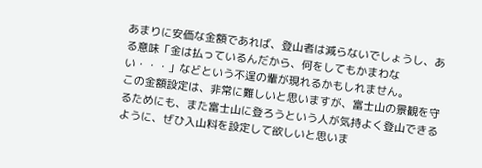あまりに安価な金額であれば、登山者は減らないでしょうし、ある意味「金は払っているんだから、何をしてもかまわない・・・」などという不逞の輩が現れるかもしれません。
この金額設定は、非常に難しいと思いますが、富士山の景観を守るためにも、また富士山に登ろうという人が気持よく登山できるように、ぜひ入山料を設定して欲しいと思いま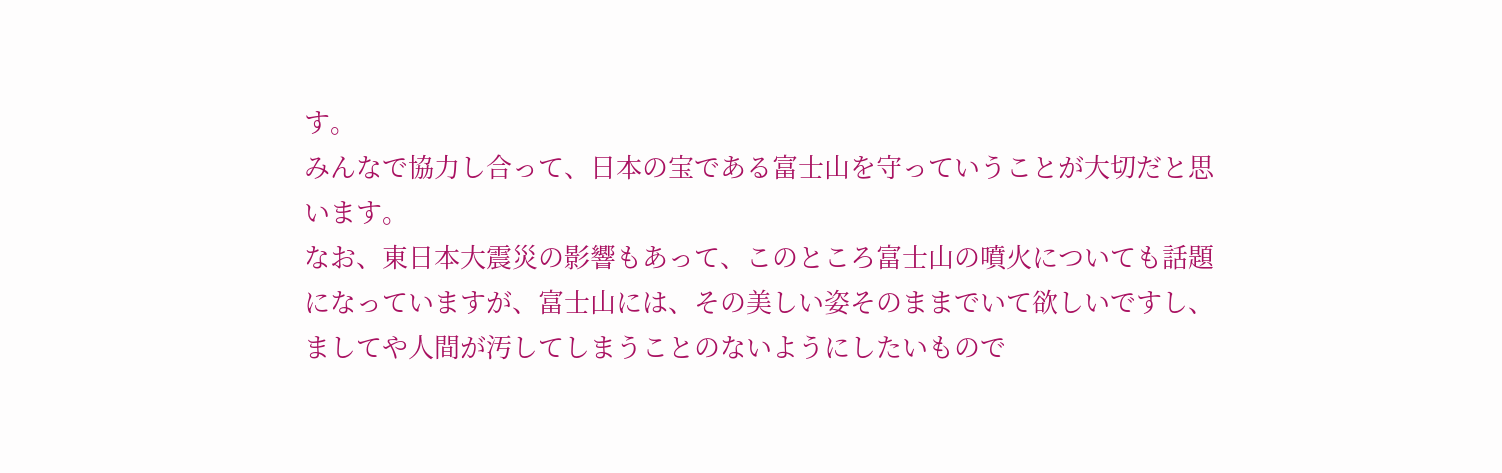す。
みんなで協力し合って、日本の宝である富士山を守っていうことが大切だと思います。
なお、東日本大震災の影響もあって、このところ富士山の噴火についても話題になっていますが、富士山には、その美しい姿そのままでいて欲しいですし、ましてや人間が汚してしまうことのないようにしたいもので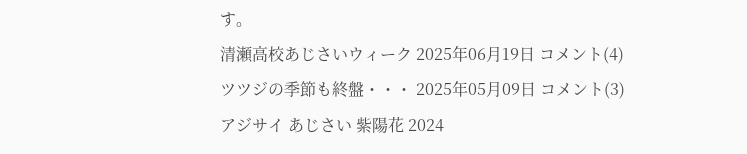す。
清瀬高校あじさいウィーク 2025年06月19日 コメント(4)
ツツジの季節も終盤・・・ 2025年05月09日 コメント(3)
アジサイ あじさい 紫陽花 2024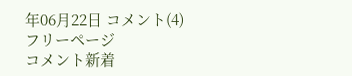年06月22日 コメント(4)
フリーページ
コメント新着